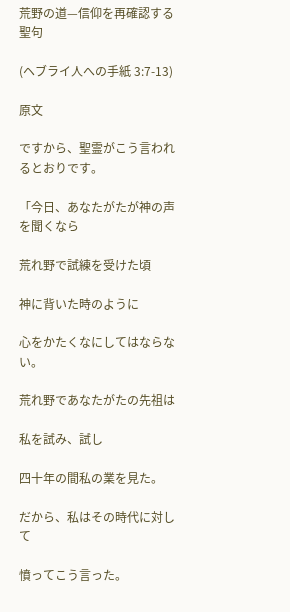荒野の道—信仰を再確認する聖句

(ヘブライ人への手紙 3:7-13)

原文

ですから、聖霊がこう言われるとおりです。

「今日、あなたがたが神の声を聞くなら

荒れ野で試練を受けた頃

神に背いた時のように

心をかたくなにしてはならない。

荒れ野であなたがたの先祖は

私を試み、試し

四十年の間私の業を見た。

だから、私はその時代に対して

憤ってこう言った。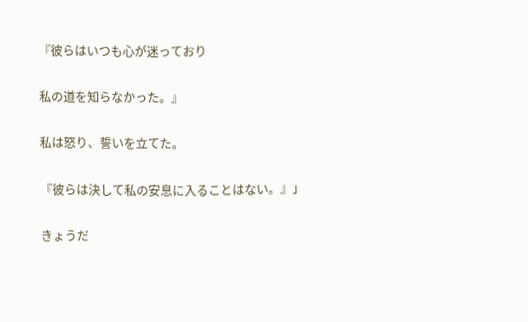『彼らはいつも心が迷っており

私の道を知らなかった。』

私は怒り、誓いを立てた。

『彼らは決して私の安息に入ることはない。』」

きょうだ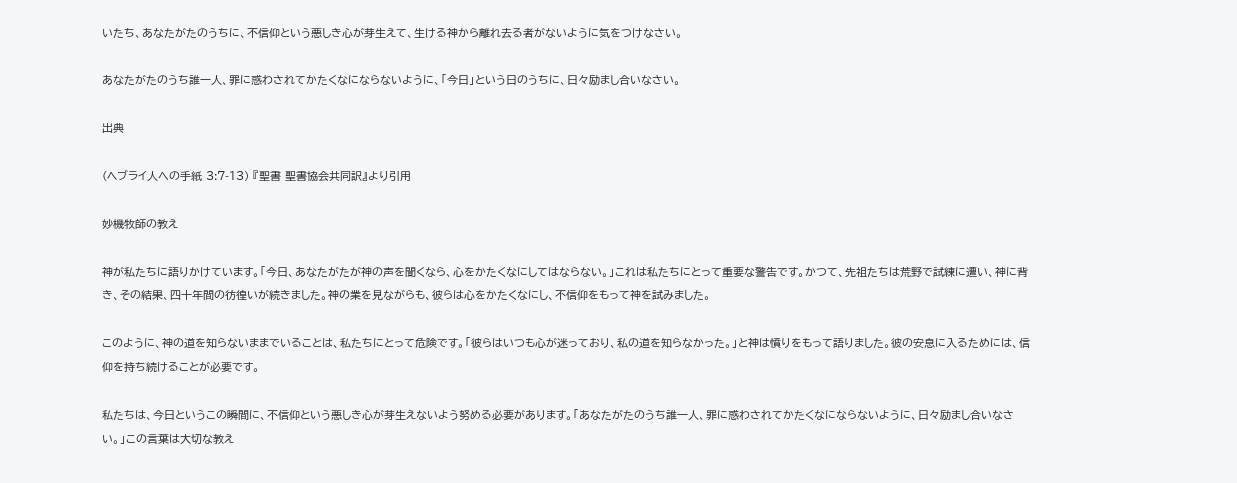いたち、あなたがたのうちに、不信仰という悪しき心が芽生えて、生ける神から離れ去る者がないように気をつけなさい。

あなたがたのうち誰一人、罪に惑わされてかたくなにならないように、「今日」という日のうちに、日々励まし合いなさい。

出典

(ヘブライ人への手紙 3:7-13) 『聖書 聖書協会共同訳』より引用

妙機牧師の教え

神が私たちに語りかけています。「今日、あなたがたが神の声を聞くなら、心をかたくなにしてはならない。」これは私たちにとって重要な警告です。かつて、先祖たちは荒野で試練に遭い、神に背き、その結果、四十年間の彷徨いが続きました。神の業を見ながらも、彼らは心をかたくなにし、不信仰をもって神を試みました。

このように、神の道を知らないままでいることは、私たちにとって危険です。「彼らはいつも心が迷っており、私の道を知らなかった。」と神は憤りをもって語りました。彼の安息に入るためには、信仰を持ち続けることが必要です。

私たちは、今日というこの瞬間に、不信仰という悪しき心が芽生えないよう努める必要があります。「あなたがたのうち誰一人、罪に惑わされてかたくなにならないように、日々励まし合いなさい。」この言葉は大切な教え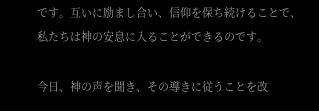です。互いに励まし合い、信仰を保ち続けることで、私たちは神の安息に入ることができるのです。

今日、神の声を聞き、その導きに従うことを改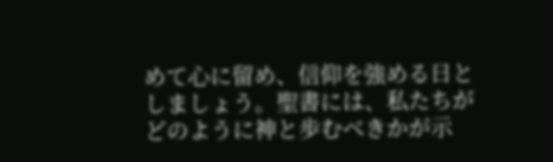めて心に留め、信仰を強める日としましょう。聖書には、私たちがどのように神と歩むべきかが示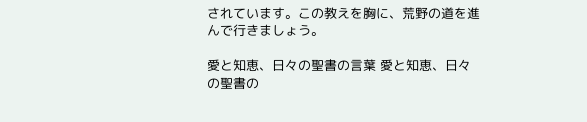されています。この教えを胸に、荒野の道を進んで行きましょう。

愛と知恵、日々の聖書の言葉 愛と知恵、日々の聖書の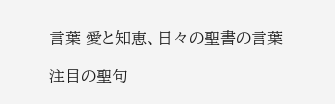言葉 愛と知恵、日々の聖書の言葉

注目の聖句